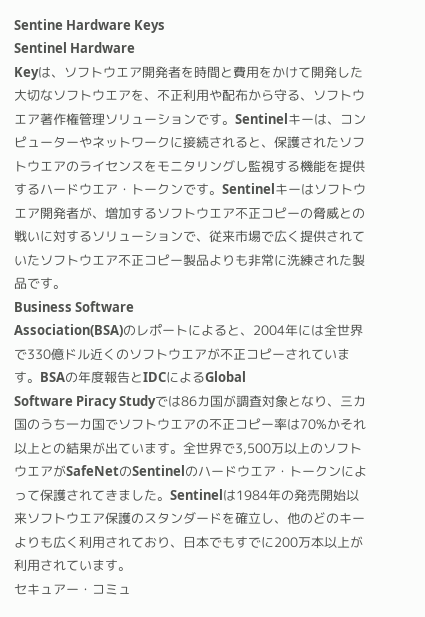Sentine Hardware Keys
Sentinel Hardware
Keyは、ソフトウエア開発者を時間と費用をかけて開発した大切なソフトウエアを、不正利用や配布から守る、ソフトウエア著作権管理ソリューションです。Sentinelキーは、コンピューターやネットワークに接続されると、保護されたソフトウエアのライセンスをモニタリングし監視する機能を提供するハードウエア・トークンです。Sentinelキーはソフトウエア開発者が、増加するソフトウエア不正コピーの脅威との戦いに対するソリューションで、従来市場で広く提供されていたソフトウエア不正コピー製品よりも非常に洗練された製品です。
Business Software
Association(BSA)のレポートによると、2004年には全世界で330億ドル近くのソフトウエアが不正コピーされています。BSAの年度報告とIDCによるGlobal
Software Piracy Studyでは86カ国が調査対象となり、三カ国のうち一カ国でソフトウエアの不正コピー率は70%かそれ以上との結果が出ています。全世界で3,500万以上のソフトウエアがSafeNetのSentinelのハードウエア・トークンによって保護されてきました。Sentinelは1984年の発売開始以来ソフトウエア保護のスタンダードを確立し、他のどのキーよりも広く利用されており、日本でもすでに200万本以上が利用されています。
セキュアー・コミュ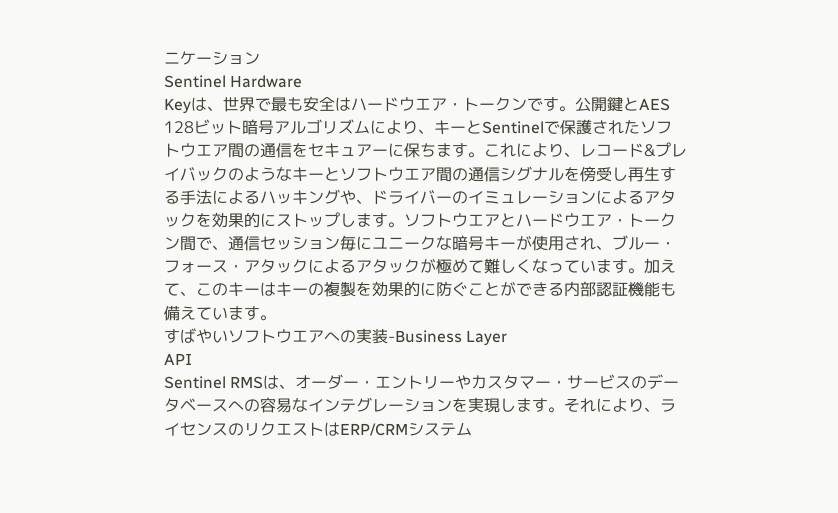ニケーション
Sentinel Hardware
Keyは、世界で最も安全はハードウエア・トークンです。公開鍵とAES
128ビット暗号アルゴリズムにより、キーとSentinelで保護されたソフトウエア間の通信をセキュアーに保ちます。これにより、レコード&プレイバックのようなキーとソフトウエア間の通信シグナルを傍受し再生する手法によるハッキングや、ドライバーのイミュレーションによるアタックを効果的にストップします。ソフトウエアとハードウエア・トークン間で、通信セッション毎にユニークな暗号キーが使用され、ブルー・フォース・アタックによるアタックが極めて難しくなっています。加えて、このキーはキーの複製を効果的に防ぐことができる内部認証機能も備えています。
すばやいソフトウエアへの実装-Business Layer
API
Sentinel RMSは、オーダー・エントリーやカスタマー・サービスのデータベースへの容易なインテグレーションを実現します。それにより、ライセンスのリクエストはERP/CRMシステム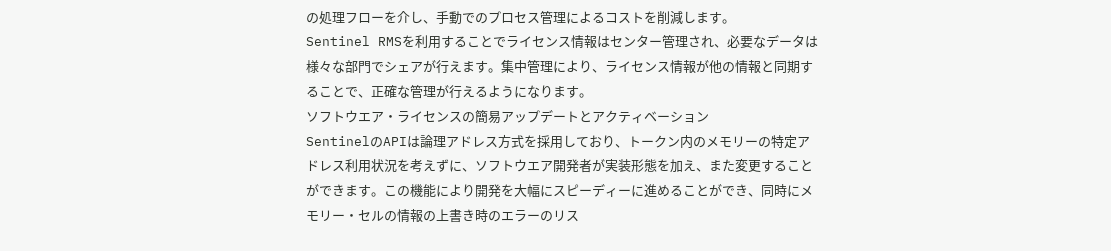の処理フローを介し、手動でのプロセス管理によるコストを削減します。
Sentinel RMSを利用することでライセンス情報はセンター管理され、必要なデータは様々な部門でシェアが行えます。集中管理により、ライセンス情報が他の情報と同期することで、正確な管理が行えるようになります。
ソフトウエア・ライセンスの簡易アップデートとアクティベーション
SentinelのAPIは論理アドレス方式を採用しており、トークン内のメモリーの特定アドレス利用状況を考えずに、ソフトウエア開発者が実装形態を加え、また変更することができます。この機能により開発を大幅にスピーディーに進めることができ、同時にメモリー・セルの情報の上書き時のエラーのリス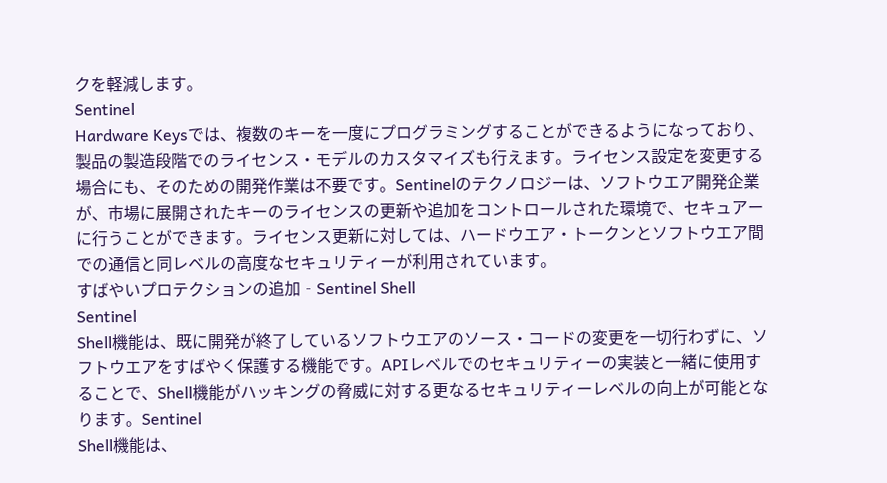クを軽減します。
Sentinel
Hardware Keysでは、複数のキーを一度にプログラミングすることができるようになっており、製品の製造段階でのライセンス・モデルのカスタマイズも行えます。ライセンス設定を変更する場合にも、そのための開発作業は不要です。Sentinelのテクノロジーは、ソフトウエア開発企業が、市場に展開されたキーのライセンスの更新や追加をコントロールされた環境で、セキュアーに行うことができます。ライセンス更新に対しては、ハードウエア・トークンとソフトウエア間での通信と同レベルの高度なセキュリティーが利用されています。
すばやいプロテクションの追加‐Sentinel Shell
Sentinel
Shell機能は、既に開発が終了しているソフトウエアのソース・コードの変更を一切行わずに、ソフトウエアをすばやく保護する機能です。APIレベルでのセキュリティーの実装と一緒に使用することで、Shell機能がハッキングの脅威に対する更なるセキュリティーレベルの向上が可能となります。Sentinel
Shell機能は、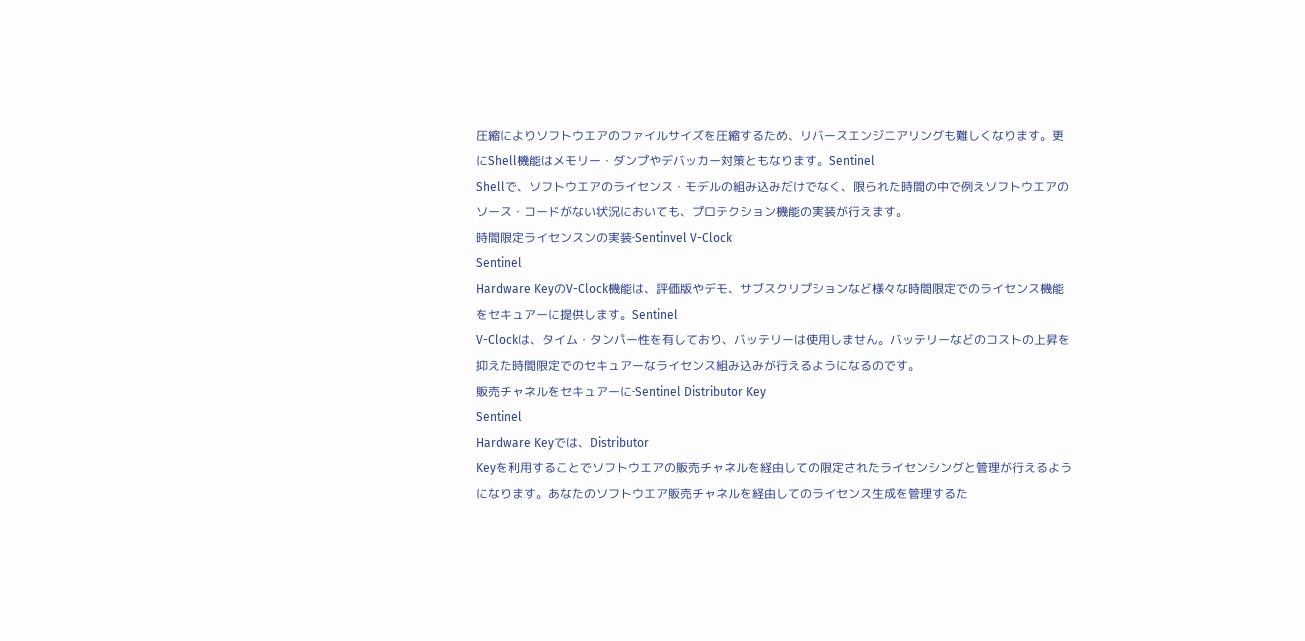圧縮によりソフトウエアのファイルサイズを圧縮するため、リバースエンジニアリングも難しくなります。更にShell機能はメモリー・ダンプやデバッカー対策ともなります。Sentinel
Shellで、ソフトウエアのライセンス・モデルの組み込みだけでなく、限られた時間の中で例えソフトウエアのソース・コードがない状況においても、プロテクション機能の実装が行えます。
時間限定ライセンスンの実装‐Sentinvel V-Clock
Sentinel
Hardware KeyのV-Clock機能は、評価版やデモ、サブスクリプションなど様々な時間限定でのライセンス機能をセキュアーに提供します。Sentinel
V-Clockは、タイム・タンパー性を有しており、バッテリーは使用しません。バッテリーなどのコストの上昇を抑えた時間限定でのセキュアーなライセンス組み込みが行えるようになるのです。
販売チャネルをセキュアーに‐Sentinel Distributor Key
Sentinel
Hardware Keyでは、Distributor
Keyを利用することでソフトウエアの販売チャネルを経由しての限定されたライセンシングと管理が行えるようになります。あなたのソフトウエア販売チャネルを経由してのライセンス生成を管理するた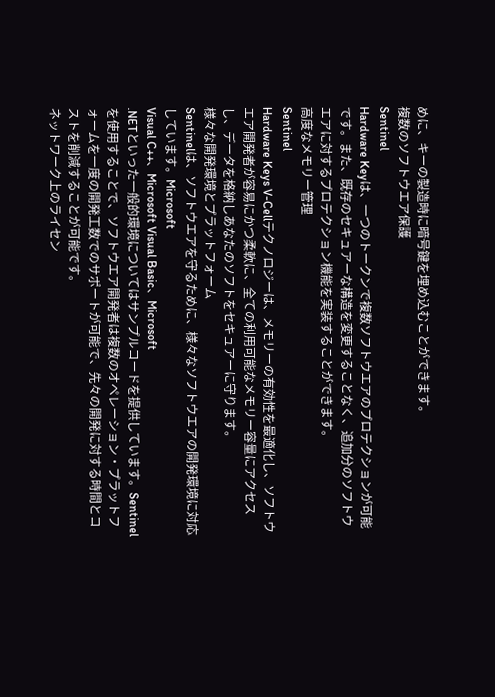めに、キーの製造時に暗号鍵を埋め込むことができます。
複数のソフトウエア保護
Sentinel
Hardware Keyは、一つのトークンで複数ソフトウエアのプロテクションが可能です。また、既存のセキュアーな構造を変更することなく、追加分のソフトウエアに対するプロテクション機能を実装することができます。
高度なメモリー管理
Sentinel
Hardware Keys V-Cellテクノロジーは、メモリーの有効性を最適化し、ソフトウエア開発者が容易にかつ柔軟に、全ての利用可能なメモリー容量にアクセスし、データを格納しあなたのソフトをセキュアーに守ります。
様々な開発環境とプラットフォーム
Sentinelは、ソフトウエアを守るために、様々なソフトウエアの開発環境に対応しています。Microsoft
Visual C++、Microsoft Visual Basic、Microsoft
.NETといった一般的環境についてはサンプルコードを提供しています。Sentinelを使用することで、ソフトウエア開発者は複数のオペレーション・プラットフォームを一度の開発工数でのサポートが可能で、先々の開発に対する時間とコストを削減することが可能です。
ネットワーク上のライセン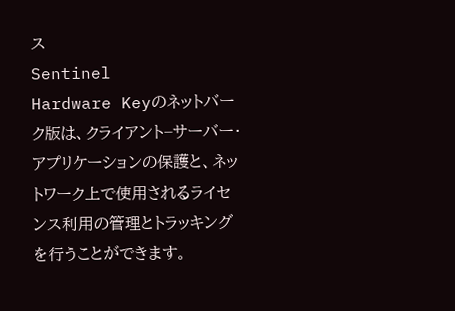ス
Sentinel
Hardware Keyのネットバーク版は、クライアント−サーバー・アプリケーションの保護と、ネットワーク上で使用されるライセンス利用の管理とトラッキングを行うことができます。